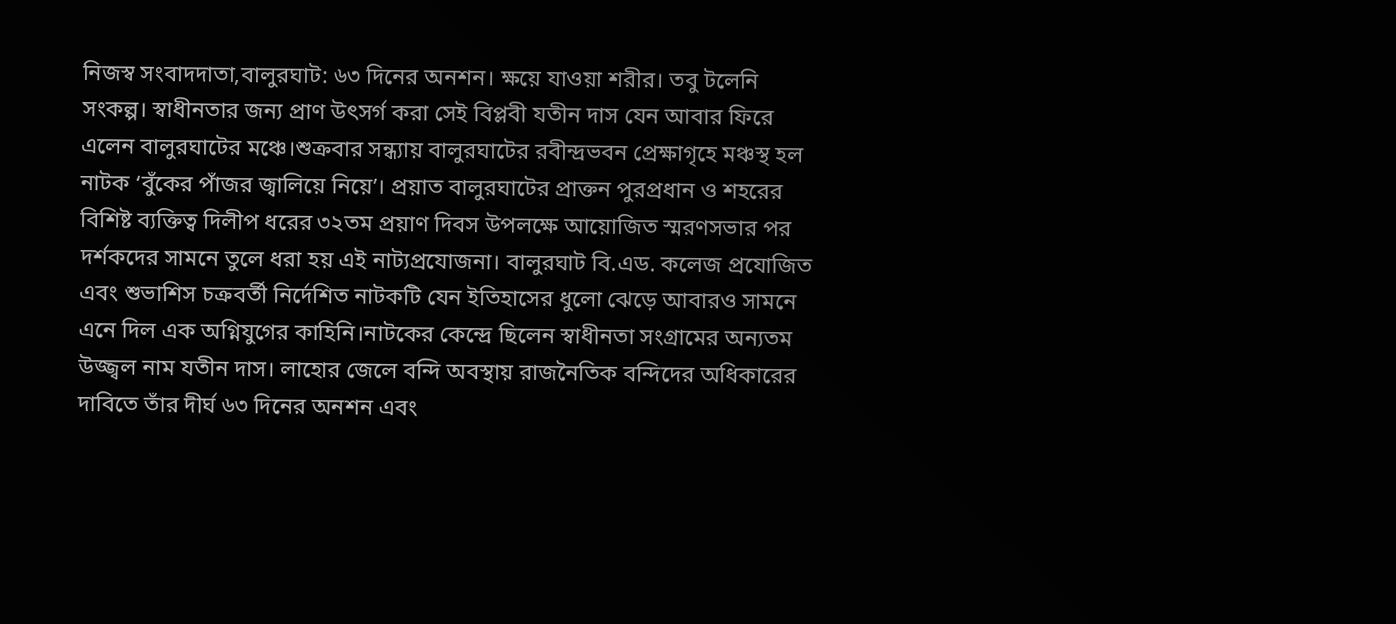নিজস্ব সংবাদদাতা,বালুরঘাট: ৬৩ দিনের অনশন। ক্ষয়ে যাওয়া শরীর। তবু টলেনি সংকল্প। স্বাধীনতার জন্য প্রাণ উৎসর্গ করা সেই বিপ্লবী যতীন দাস যেন আবার ফিরে এলেন বালুরঘাটের মঞ্চে।শুক্রবার সন্ধ্যায় বালুরঘাটের রবীন্দ্রভবন প্রেক্ষাগৃহে মঞ্চস্থ হল নাটক ‘বুঁকের পাঁজর জ্বালিয়ে নিয়ে’। প্রয়াত বালুরঘাটের প্রাক্তন পুরপ্রধান ও শহরের বিশিষ্ট ব্যক্তিত্ব দিলীপ ধরের ৩২তম প্রয়াণ দিবস উপলক্ষে আয়োজিত স্মরণসভার পর দর্শকদের সামনে তুলে ধরা হয় এই নাট্যপ্রযোজনা। বালুরঘাট বি.এড. কলেজ প্রযোজিত এবং শুভাশিস চক্রবর্তী নির্দেশিত নাটকটি যেন ইতিহাসের ধুলো ঝেড়ে আবারও সামনে এনে দিল এক অগ্নিযুগের কাহিনি।নাটকের কেন্দ্রে ছিলেন স্বাধীনতা সংগ্রামের অন্যতম উজ্জ্বল নাম যতীন দাস। লাহোর জেলে বন্দি অবস্থায় রাজনৈতিক বন্দিদের অধিকারের দাবিতে তাঁর দীর্ঘ ৬৩ দিনের অনশন এবং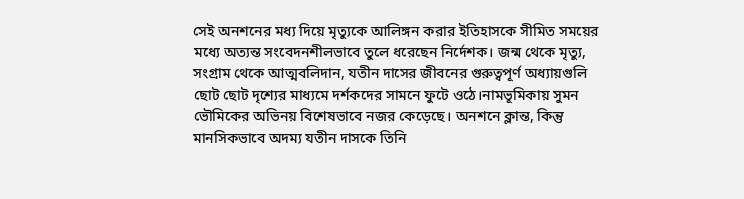সেই অনশনের মধ্য দিয়ে মৃত্যুকে আলিঙ্গন করার ইতিহাসকে সীমিত সময়ের মধ্যে অত্যন্ত সংবেদনশীলভাবে তুলে ধরেছেন নির্দেশক। জন্ম থেকে মৃত্যু, সংগ্রাম থেকে আত্মবলিদান, যতীন দাসের জীবনের গুরুত্বপূর্ণ অধ্যায়গুলি ছোট ছোট দৃশ্যের মাধ্যমে দর্শকদের সামনে ফুটে ওঠে।নামভূমিকায় সুমন ভৌমিকের অভিনয় বিশেষভাবে নজর কেড়েছে। অনশনে ক্লান্ত, কিন্তু মানসিকভাবে অদম্য যতীন দাসকে তিনি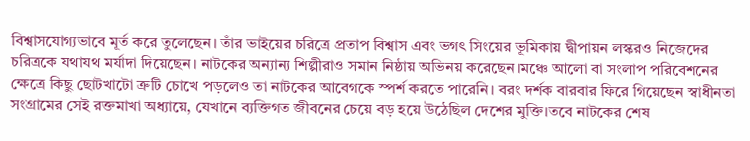বিশ্বাসযোগ্যভাবে মূর্ত করে তুলেছেন। তাঁর ভাইয়ের চরিত্রে প্রতাপ বিশ্বাস এবং ভগৎ সিংয়ের ভূমিকায় দ্বীপায়ন লস্করও নিজেদের চরিত্রকে যথাযথ মর্যাদা দিয়েছেন। নাটকের অন্যান্য শিল্পীরাও সমান নিষ্ঠায় অভিনয় করেছেন।মঞ্চে আলো বা সংলাপ পরিবেশনের ক্ষেত্রে কিছু ছোটখাটো ত্রুটি চোখে পড়লেও তা নাটকের আবেগকে স্পর্শ করতে পারেনি। বরং দর্শক বারবার ফিরে গিয়েছেন স্বাধীনতা সংগ্রামের সেই রক্তমাখা অধ্যায়ে, যেখানে ব্যক্তিগত জীবনের চেয়ে বড় হয়ে উঠেছিল দেশের মুক্তি।তবে নাটকের শেষ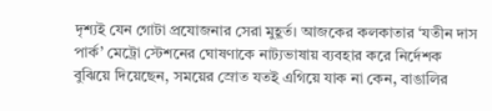দৃশ্যই যেন গোটা প্রযোজনার সেরা মুহূর্ত। আজকের কলকাতার ‘যতীন দাস পার্ক’ মেট্রো স্টেশনের ঘোষণাকে নাট্যভাষায় ব্যবহার করে নির্দেশক বুঝিয়ে দিয়েছেন, সময়ের স্রোত যতই এগিয়ে যাক না কেন, বাঙালির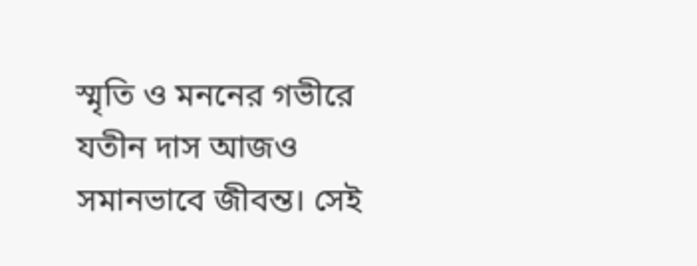স্মৃতি ও মননের গভীরে যতীন দাস আজও সমানভাবে জীবন্ত। সেই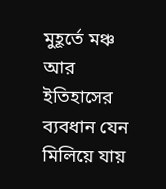মুহূর্তে মঞ্চ আর ইতিহাসের ব্যবধান যেন মিলিয়ে যায়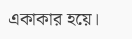একাকার হয়ে।